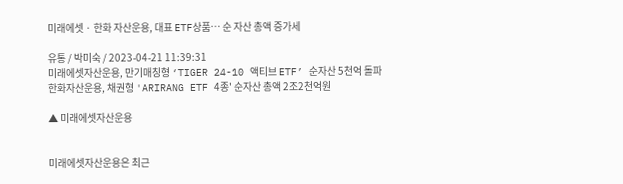미래에셋 · 한화 자산운용, 대표 ETF상품… 순 자산 총액 증가세

유통 / 박미숙 / 2023-04-21 11:39:31
미래에셋자산운용, 만기매칭형 ‘TIGER 24-10 액티브 ETF’ 순자산 5천억 돌파
한화자산운용, 채권형 'ARIRANG ETF 4종' 순자산 총액 2조2천억원

▲ 미래에셋자산운용


미래에셋자산운용은 최근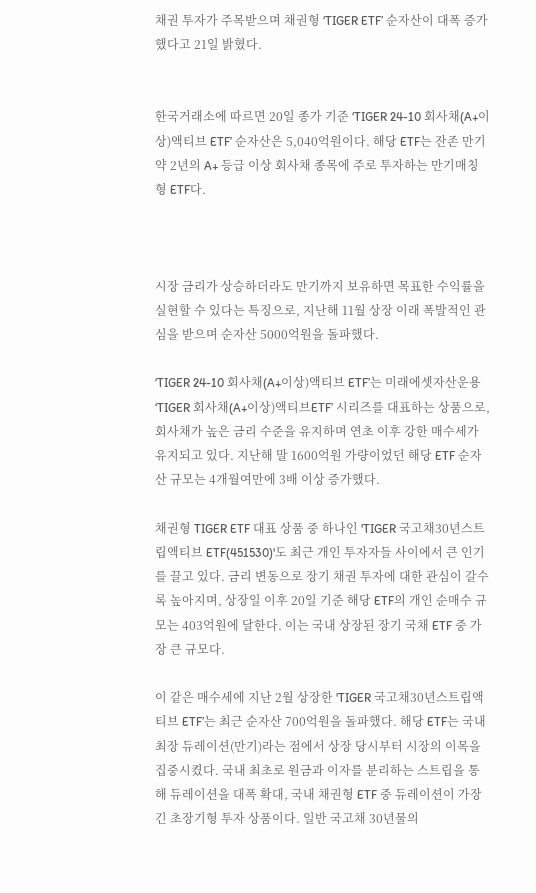채권 투자가 주목받으며 채권형 ‘TIGER ETF’ 순자산이 대폭 증가했다고 21일 밝혔다.


한국거래소에 따르면 20일 종가 기준 ‘TIGER 24-10 회사채(A+이상)액티브 ETF’ 순자산은 5,040억원이다. 해당 ETF는 잔존 만기 약 2년의 A+ 등급 이상 회사채 종목에 주로 투자하는 만기매칭형 ETF다.



시장 금리가 상승하더라도 만기까지 보유하면 목표한 수익률을 실현할 수 있다는 특징으로, 지난해 11월 상장 이래 폭발적인 관심을 받으며 순자산 5000억원을 돌파했다.

‘TIGER 24-10 회사채(A+이상)액티브 ETF’는 미래에셋자산운용 ‘TIGER 회사채(A+이상)액티브ETF’ 시리즈를 대표하는 상품으로, 회사채가 높은 금리 수준을 유지하며 연초 이후 강한 매수세가 유지되고 있다. 지난해 말 1600억원 가량이었던 해당 ETF 순자산 규모는 4개월여만에 3배 이상 증가했다.

채권형 TIGER ETF 대표 상품 중 하나인 'TIGER 국고채30년스트립액티브 ETF(451530)'도 최근 개인 투자자들 사이에서 큰 인기를 끌고 있다. 금리 변동으로 장기 채권 투자에 대한 관심이 갈수록 높아지며, 상장일 이후 20일 기준 해당 ETF의 개인 순매수 규모는 403억원에 달한다. 이는 국내 상장된 장기 국채 ETF 중 가장 큰 규모다.

이 같은 매수세에 지난 2월 상장한 'TIGER 국고채30년스트립액티브 ETF’는 최근 순자산 700억원을 돌파했다. 해당 ETF는 국내 최장 듀레이션(만기)라는 점에서 상장 당시부터 시장의 이목을 집중시켰다. 국내 최초로 원금과 이자를 분리하는 스트립을 통해 듀레이션을 대폭 확대, 국내 채권형 ETF 중 듀레이션이 가장 긴 초장기형 투자 상품이다. 일반 국고채 30년물의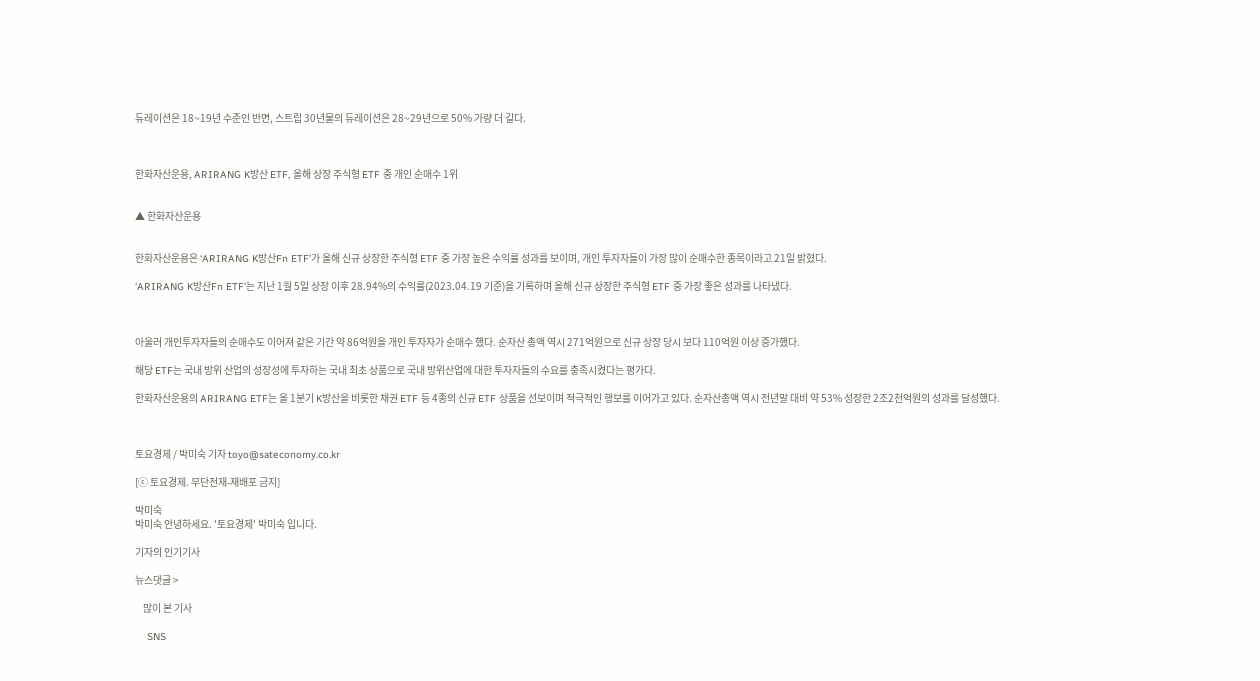듀레이션은 18~19년 수준인 반면, 스트립 30년물의 듀레이션은 28~29년으로 50% 가량 더 길다.



한화자산운용, ARIRANG K방산 ETF, 올해 상장 주식형 ETF 중 개인 순매수 1위


▲ 한화자산운용


한화자산운용은 ‘ARIRANG K방산Fn ETF’가 올해 신규 상장한 주식형 ETF 중 가장 높은 수익률 성과를 보이며, 개인 투자자들이 가장 많이 순매수한 종목이라고 21일 밝혔다.

‘ARIRANG K방산Fn ETF’는 지난 1월 5일 상장 이후 28.94%의 수익률(2023.04.19 기준)을 기록하며 올해 신규 상장한 주식형 ETF 중 가장 좋은 성과를 나타냈다.



아울러 개인투자자들의 순매수도 이어져 같은 기간 약 86억원을 개인 투자자가 순매수 했다. 순자산 총액 역시 271억원으로 신규 상장 당시 보다 110억원 이상 증가했다.

해당 ETF는 국내 방위 산업의 성장성에 투자하는 국내 최초 상품으로 국내 방위산업에 대한 투자자들의 수요를 충족시켰다는 평가다.

한화자산운용의 ARIRANG ETF는 올 1분기 K방산을 비롯한 채권 ETF 등 4종의 신규 ETF 상품을 선보이며 적극적인 행보를 이어가고 있다. 순자산총액 역시 전년말 대비 약 53% 성장한 2조2천억원의 성과를 달성했다.



토요경제 / 박미숙 기자 toyo@sateconomy.co.kr

[ⓒ 토요경제. 무단전재-재배포 금지]

박미숙
박미숙 안녕하세요. '토요경제' 박미숙 입니다.

기자의 인기기사

뉴스댓글 >

    많이 본 기사

    SNS